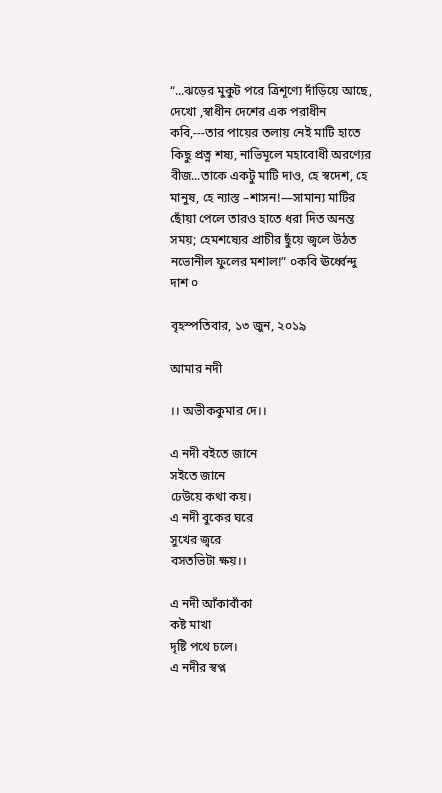“...ঝড়ের মুকুট পরে ত্রিশূণ্যে দাঁড়িয়ে আছে, দেখো ,স্বাধীন দেশের এক পরাধীন কবি,---তার পায়ের তলায় নেই মাটি হাতে কিছু প্রত্ন শষ্য, নাভিমূলে মহাবোধী অরণ্যের বীজ...তাকে একটু মাটি দাও, হে স্বদেশ, হে মানুষ, হে ন্যাস্ত –শাসন!—সামান্য মাটির ছোঁয়া পেলে তারও হাতে ধরা দিত অনন্ত সময়; হেমশষ্যের প্রাচীর ছুঁয়ে জ্বলে উঠত নভোনীল ফুলের মশাল!” ০কবি ঊর্ধ্বেন্দু দাশ ০

বৃহস্পতিবার, ১৩ জুন, ২০১৯

আমার নদী

।। অভীককুমার দে।।

এ নদী বইতে জানে
সইতে জানে
ঢেউয়ে কথা কয়।
এ নদী বুকের ঘরে
সুখের জ্বরে
বসতভিটা ক্ষয়।।

এ নদী আঁকাবাঁকা
কষ্ট মাখা
দৃষ্টি পথে চলে।
এ নদীর স্বপ্ন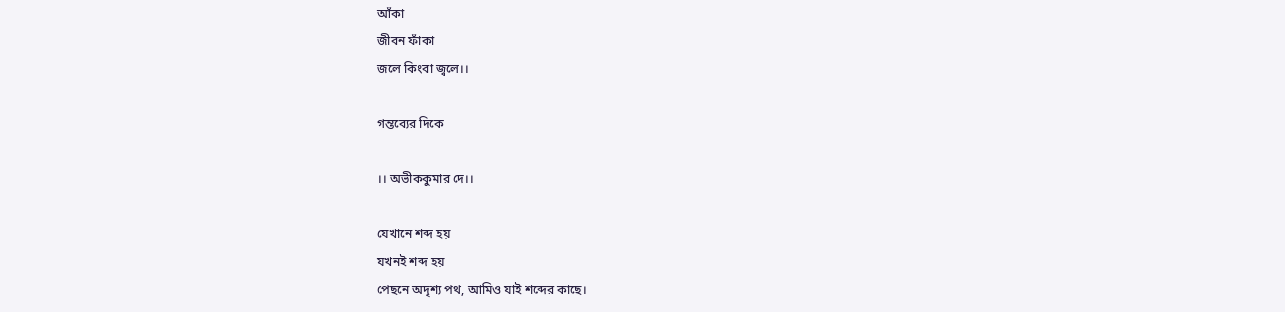আঁকা
জীবন ফাঁকা
জলে কিংবা জ্বলে।।

গন্তব্যের দিকে

।। অভীককুমার দে।।

যেখানে শব্দ হয়
যখনই শব্দ হয়
পেছনে অদৃশ্য পথ, আমিও যাই শব্দের কাছে।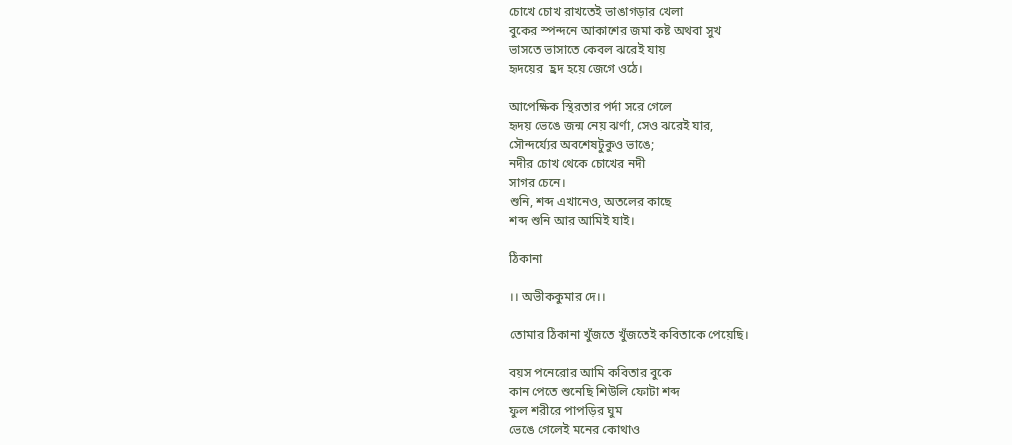চোখে চোখ রাখতেই ভাঙাগড়ার খেলা
বুকের স্পন্দনে আকাশের জমা কষ্ট অথবা সুখ
ভাসতে ভাসাতে কেবল ঝরেই যায়
হৃদয়ের  হ্রদ হয়ে জেগে ওঠে।

আপেক্ষিক স্থিরতার পর্দা সরে গেলে
হৃদয় ভেঙে জন্ম নেয় ঝর্ণা, সেও ঝরেই যার,
সৌন্দর্য্যের অবশেষটুকুও ভাঙে;
নদীর চোখ থেকে চোখের নদী
সাগর চেনে।
শুনি, শব্দ এখানেও, অতলের কাছে
শব্দ শুনি আর আমিই যাই।

ঠিকানা

।। অভীককুমার দে।।

তোমার ঠিকানা খুঁজতে খুঁজতেই কবিতাকে পেয়েছি।

বয়স পনেরোর আমি কবিতার বুকে
কান পেতে শুনেছি শিউলি ফোটা শব্দ
ফুল শরীরে পাপড়ির ঘুম
ভেঙে গেলেই মনের কোথাও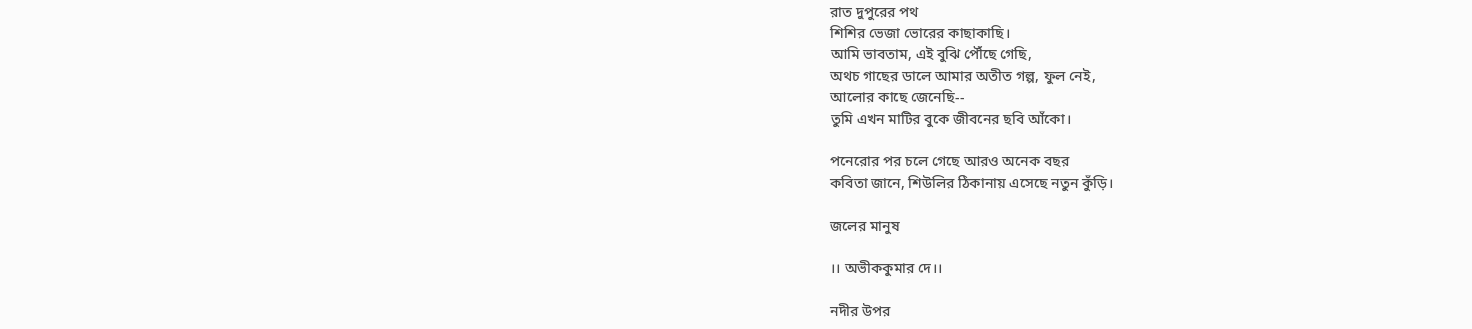রাত দুপুরের পথ
শিশির ভেজা ভোরের কাছাকাছি।
আমি ভাবতাম, এই বুঝি পৌঁছে গেছি,
অথচ গাছের ডালে আমার অতীত গল্প, ফুল নেই,
আলোর কাছে জেনেছি--
তুমি এখন মাটির বুকে জীবনের ছবি আঁকো।

পনেরোর পর চলে গেছে আরও অনেক বছর
কবিতা জানে, শিউলির ঠিকানায় এসেছে নতুন কুঁড়ি।

জলের মানুষ

।। অভীককুমার দে।।

নদীর উপর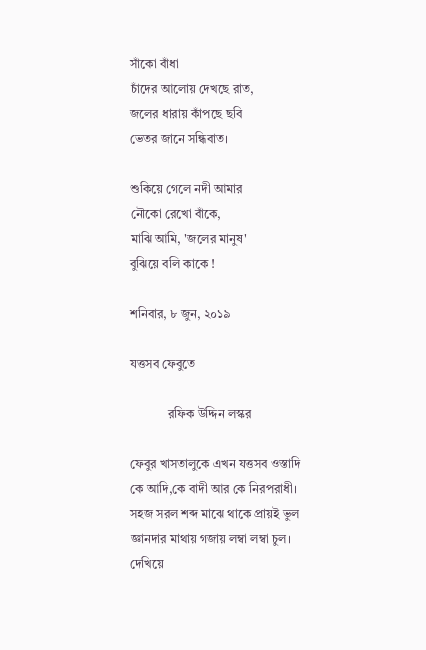সাঁকো বাঁধা
চাঁদের আলোয় দেখছে রাত,
জলের ধারায় কাঁপছে ছবি
ভেতর জানে সন্ধিবাত।

শুকিয়ে গেলে নদী আমার
নৌকো রেখো বাঁকে,
মাঝি আমি, 'জলের মানুষ'
বুঝিয়ে বলি কাকে !

শনিবার, ৮ জুন, ২০১৯

যত্তসব ফেবুতে

            রফিক উদ্দিন লস্কর

ফেবুর খাসতালুকে এখন যত্তসব ওস্তাদি
কে আদি,কে বাদী আর কে নিরপরাধী।
সহজ সরল শব্দ মাঝে থাকে প্রায়ই ভুল
জ্ঞানদার মাথায় গজায় লম্বা লম্বা চুল।
দেখিয়ে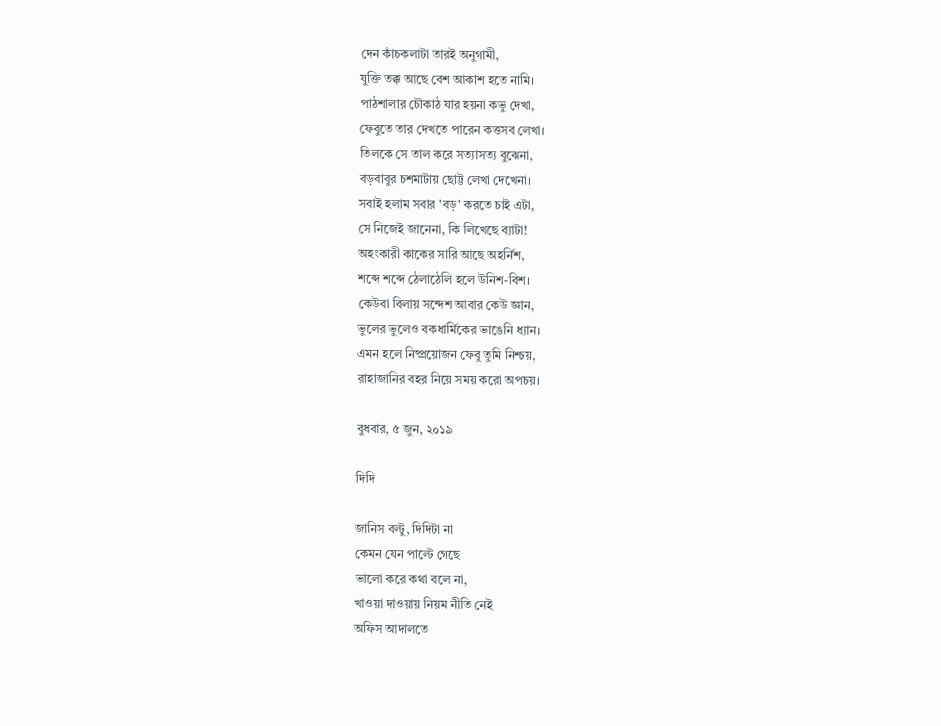দেন কাঁচকলাটা তারই অনুগামী,
যুক্তি তক্ক আছে বেশ আকাশ হতে নামি।
পাঠশালার চৌকাঠ যার হয়না কভু দেখা,
ফেবুতে তার দেখতে পারেন কত্তসব লেখা।
তিলকে সে তাল করে সত্যাসত্য বুঝেনা,
বড়বাবুর চশমাটায় ছোট্ট লেখা দেখেনা।
সবাই হলাম সবার 'বড়' করতে চাই এটা,
সে নিজেই জানেনা, কি লিখেছে ব্যাটা!
অহংকারী কাকের সারি আছে অহর্নিশ,
শব্দে শব্দে ঠেলাঠেলি হলে উনিশ-বিশ।
কেউবা বিলায় সন্দেশ আবার কেউ জ্ঞান,
ভুলের ভুলেও বকধার্মিকের ভাঙেনি ধ্যান।
এমন হলে নিষ্প্রয়োজন ফেবু তুমি নিশ্চয়,
রাহাজানির বহর নিয়ে সময় করো অপচয়।

বুধবার, ৫ জুন, ২০১৯

দিদি

জানিস বল্টু, দিদিটা না
কেমন যেন পাল্টে গেছে
ভালো করে কথা বলে না,
খাওয়া দাওয়ায় নিয়ম নীতি নেই
অফিস আদালতে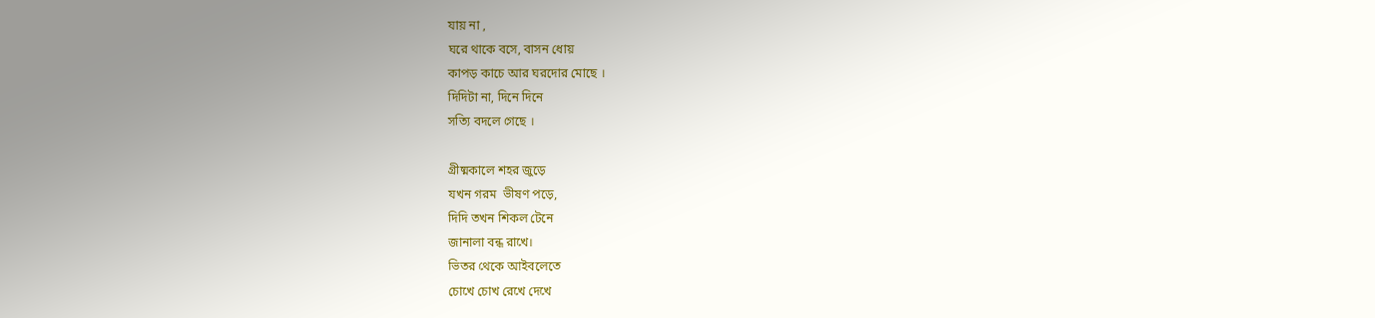যায় না ,
ঘরে থাকে বসে, বাসন ধোয়
কাপড় কাচে আর ঘরদোর মোছে ।
দিদিটা না, দিনে দিনে
সত্যি বদলে গেছে ।

গ্রীষ্মকালে শহর জুড়ে
যখন গরম  ভীষণ পড়ে,
দিদি তখন শিকল টেনে
জানালা বন্ধ রাখে।
ভিতর থেকে আইবলেতে
চোখে চোখ রেখে দেখে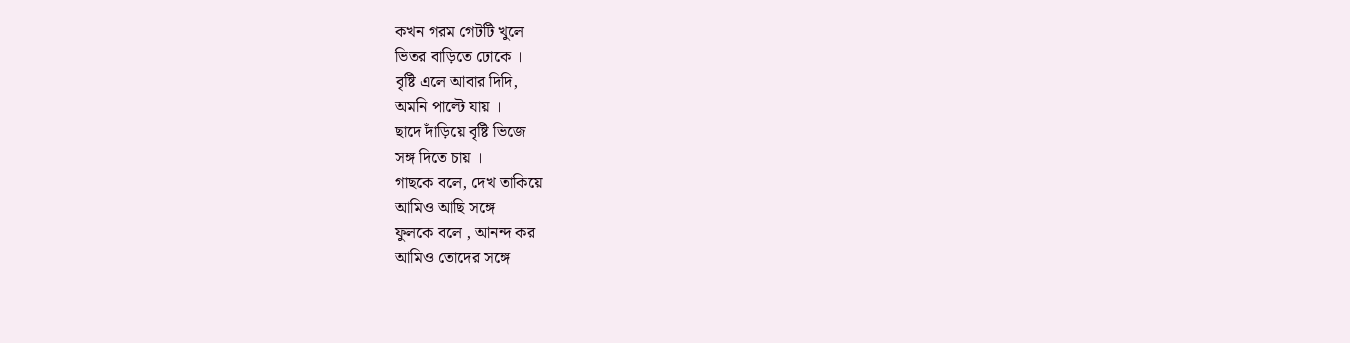কখন গরম গেটটি খুলে
ভিতর বাড়িতে ঢোকে ।
বৃষ্টি এলে আবার দিদি,
অমনি পাল্টে যায় ।
ছাদে দাঁড়িয়ে বৃষ্টি ভিজে
সঙ্গ দিতে চায় ।
গাছকে বলে, দেখ তাকিয়ে
আমিও আছি সঙ্গে
ফুলকে বলে , আনন্দ কর
আমিও তোদের সঙ্গে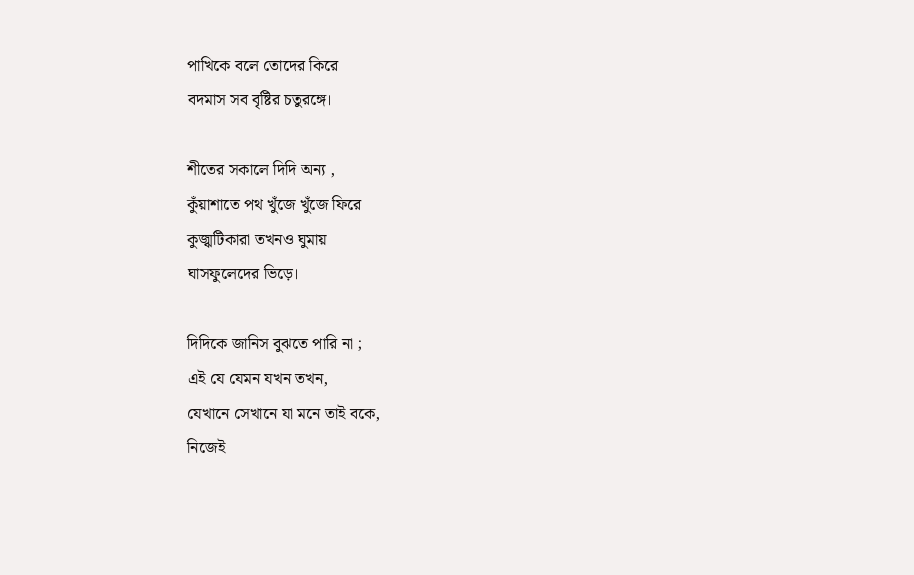পাখিকে বলে তোদের কিরে
বদমাস সব বৃষ্টির চতুরঙ্গে।

শীতের সকালে দিদি অন্য ,
কুঁয়াশাতে পথ খুঁজে খুঁজে ফিরে
কুজ্ঝটিকারা তখনও ঘুমায়
ঘাসফুলেদের ভিড়ে।

দিদিকে জানিস বুঝতে পারি না ;
এই যে যেমন যখন তখন,
যেখানে সেখানে যা মনে তাই বকে,
নিজেই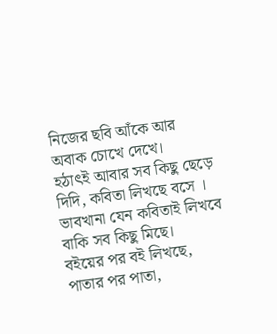নিজের ছবি আঁকে আর
অবাক চোখে দেখে।
হঠাৎই আবার সব কিছু ছেড়ে
দিদি, কবিতা লিখছে বসে ।
ভাবখানা যেন কবিতাই লিখবে
বাকি সব কিছু মিছে।
বইয়ের পর বই লিখছে,
পাতার পর পাতা,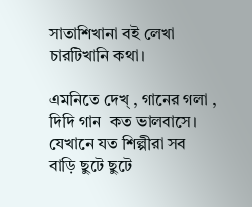সাতাশিখানা বই লেখা
চারটিখানি কথা।

এমনিতে দেখ্ , গানের গলা ,
দিদি গান  কত ভালবাসে।
যেখানে যত শিল্পীরা সব
বাড়ি ছুটে ছুটে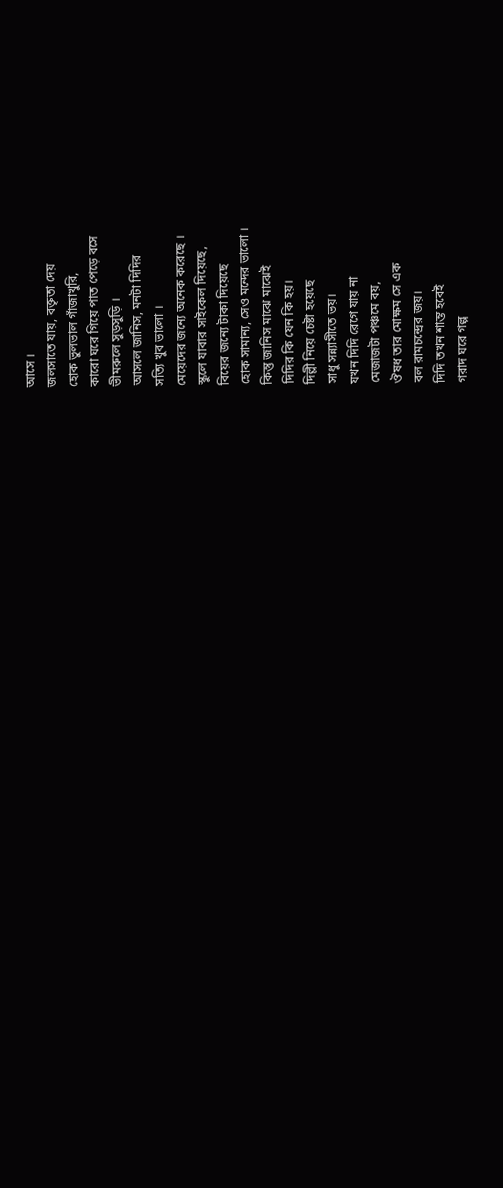আসে ।
জলসাতে যায়, বক্তৃতা দেয়
হোক ভুলভাল গাঁজাখুরি,
কারো ঘরে গিয়ে পাত পেড়ে বসে
ভীমরুলে সুড়সুড়ি ।
আসলে জানিস, মনটা দিদির
সত্যি খুব ভালো ।
মেয়েদের জন্যে অনেক করেছে ।
স্কুলে যাবার সাইকেল দিয়েছে,
বিয়ের জন্যে টাকা দিয়েছে
হোক সামান্য, সেও মন্দের ভালো ।
কিন্তু জানিস মাঝে মাঝেই
দিদির কি যেন কি হয়।
দিল্লী নিয়ে চেষ্টা হয়েছে
সাধু সন্ন্যাসীতে ভয়।
যখন দিদি রেগে যায় না
মেজাজটা পঞ্চমে বয়,
ঔষধ তার মোক্ষম সে এক
বল রামচন্দ্রের জয়।
দিদি তখন শান্ত হবেই
গরাদ ঘরে গল্প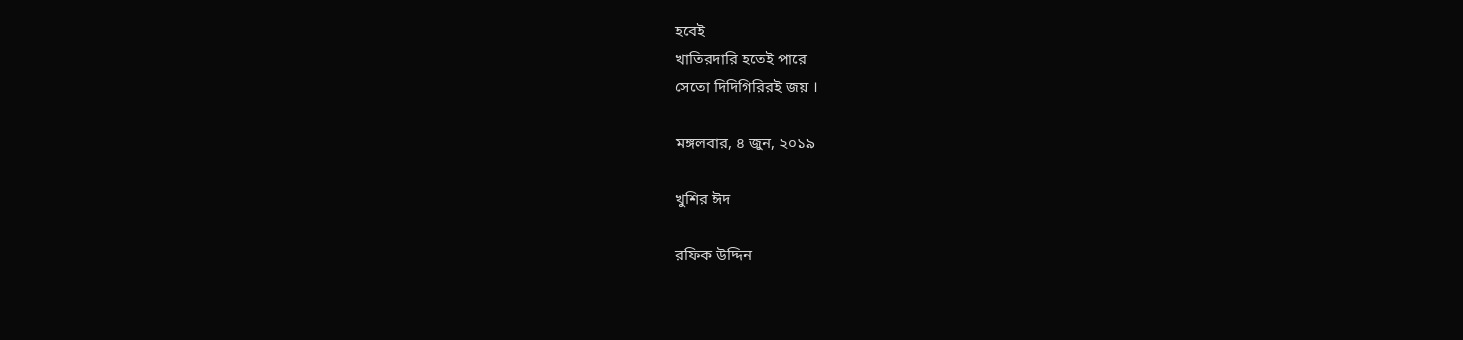হবেই
খাতিরদারি হতেই পারে
সেতো দিদিগিরিরই জয় ।

মঙ্গলবার, ৪ জুন, ২০১৯

খুশির ঈদ

রফিক উদ্দিন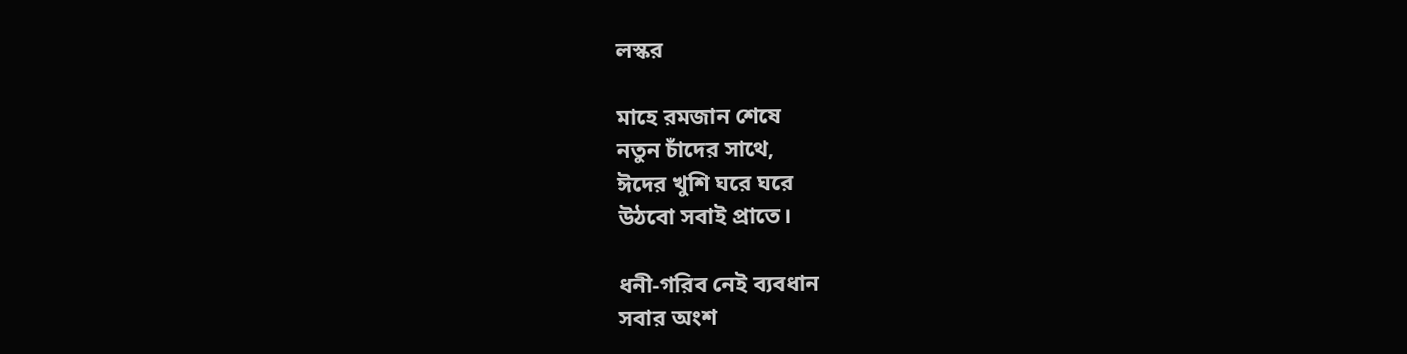লস্কর

মাহে রমজান শেষে
নতুন চাঁদের সাথে,
ঈদের খুশি ঘরে ঘরে
উঠবো সবাই প্রাতে।

ধনী-গরিব নেই ব্যবধান
সবার অংশ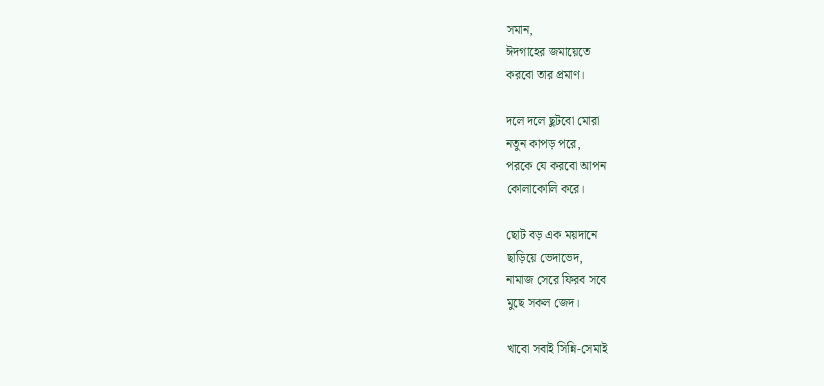সমান,
ঈদগাহের জমায়েতে
করবো তার প্রমাণ।

দলে দলে ছুটবো মোরা
নতুন কাপড় পরে,
পরকে যে করবো আপন
কোলাকোলি করে।

ছোট বড় এক ময়দানে
ছাড়িয়ে ভেদাভেদ,
নামাজ সেরে ফিরব সবে
মুছে সকল জেদ।

খাবো সবাই সিন্নি-সেমাই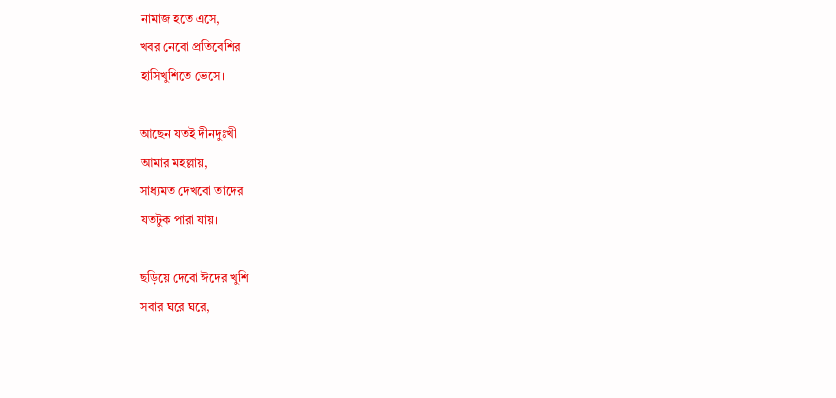নামাজ হতে এসে,
খবর নেবো প্রতিবেশির
হাসিখুশিতে ভেসে।

আছেন যতই দীনদুঃখী
আমার মহল্লায়,
সাধ্যমত দেখবো তাদের
যতটুক পারা যায়।

ছড়িয়ে দেবো ঈদের খুশি
সবার ঘরে ঘরে,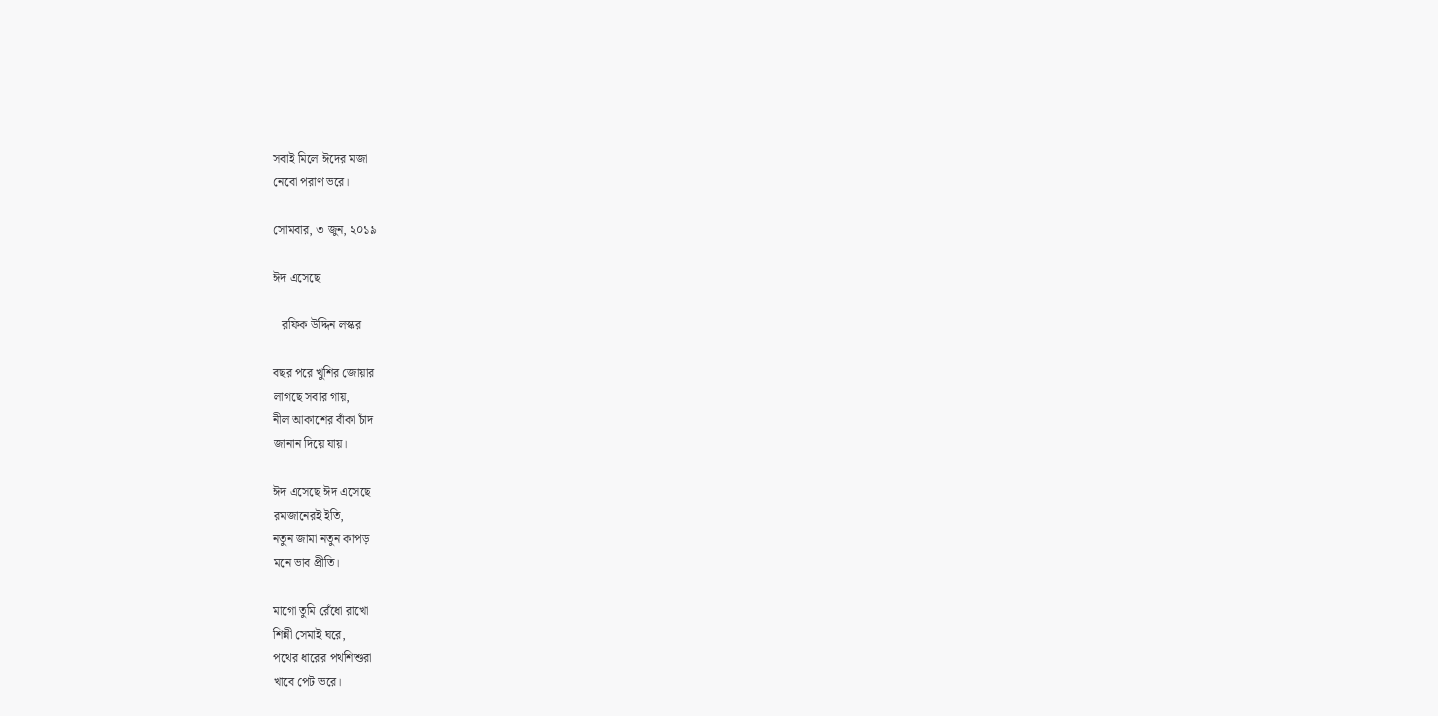সবাই মিলে ঈদের মজা
নেবো পরাণ ভরে।

সোমবার, ৩ জুন, ২০১৯

ঈদ এসেছে

   রফিক উদ্দিন লস্কর

বছর পরে খুশির জোয়ার
লাগছে সবার গায়,
নীল আকাশের বাঁকা চাঁদ
জানান দিয়ে যায়।

ঈদ এসেছে ঈদ এসেছে
রমজানেরই ইতি,
নতুন জামা নতুন কাপড়
মনে ভাব প্রীতি।

মাগো তুমি রেঁধো রাখো
শিন্নী সেমাই ঘরে,
পথের ধারের পথশিশুরা
খাবে পেট ভরে।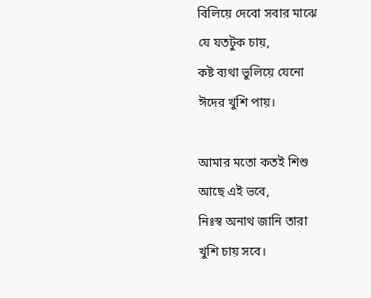বিলিয়ে দেবো সবার মাঝে
যে যতটুক চায়,
কষ্ট ব্যথা ভুলিয়ে যেনো
ঈদের খুশি পায়।

আমার মতো কতই শিশু
আছে এই ভবে,
নিঃস্ব অনাথ জানি তারা
খুশি চায় সবে।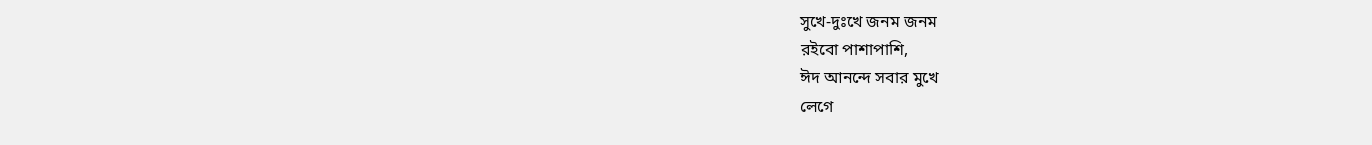সুখে-দুঃখে জনম জনম
রইবো পাশাপাশি,
ঈদ আনন্দে সবার মুখে
লেগে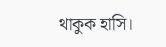থাকুক হাসি।